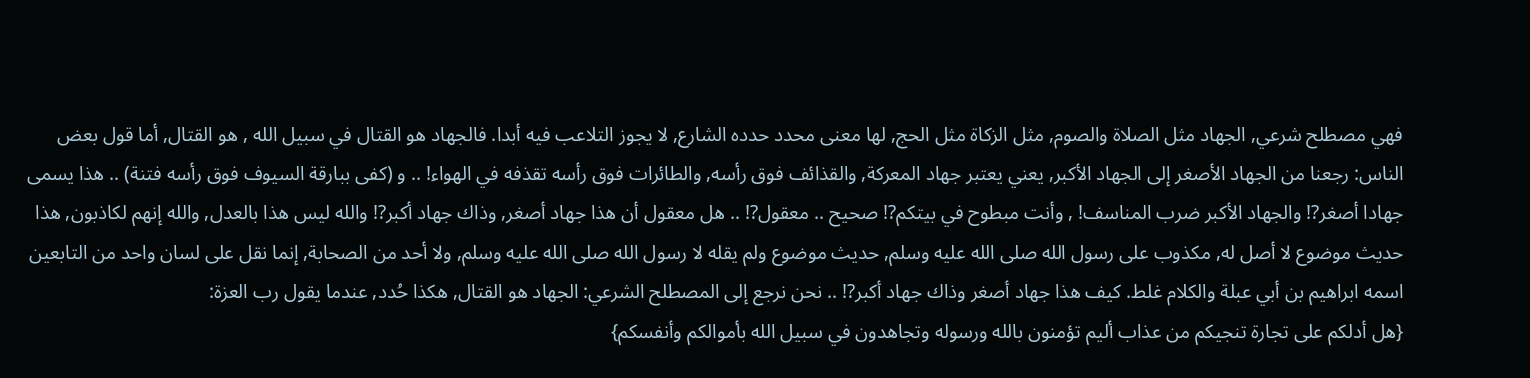فهي مصطلح شرعي, الجهاد مثل الصلاة والصوم, مثل الزكاة مثل الحج, لها معنى محدد حدده الشارع, لا يجوز التلاعب فيه أبدا. فالجهاد هو القتال في سبيل الله , هو القتال, أما قول بعض الناس: رجعنا من الجهاد الأصغر إلى الجهاد الأكبر, يعني يعتبر جهاد المعركة, والقذائف فوق رأسه, والطائرات فوق رأسه تقذفه في الهواء! .. و (كفى ببارقة السيوف فوق رأسه فتنة) .. هذا يسمى جهادا أصغر?! والجهاد الأكبر ضرب المناسف! , وأنت مبطوح في بيتكم?! صحيح .. معقول?! .. هل معقول أن هذا جهاد أصغر, وذاك جهاد أكبر?! والله ليس هذا بالعدل, والله إنهم لكاذبون, هذا حديث موضوع لا أصل له, مكذوب على رسول الله صلى الله عليه وسلم, حديث موضوع ولم يقله لا رسول الله صلى الله عليه وسلم, ولا أحد من الصحابة, إنما نقل على لسان واحد من التابعين اسمه ابراهيم بن أبي عبلة والكلام غلط. كيف هذا جهاد أصغر وذاك جهاد أكبر?! .. نحن نرجع إلى المصطلح الشرعي: الجهاد هو القتال, هكذا حُدد, عندما يقول رب العزة:
{هل أدلكم على تجارة تنجيكم من عذاب أليم تؤمنون بالله ورسوله وتجاهدون في سبيل الله بأموالكم وأنفسكم}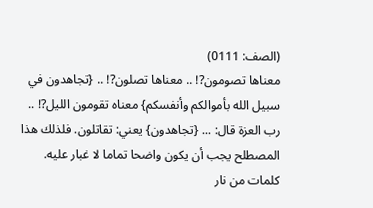(الصف: 0111)
معناها تصومون?! .. معناها تصلون?! .. {تجاهدون في سبيل الله بأموالكم وأنفسكم} معناه تقومون الليل?! .. رب العزة قال: ... {تجاهدون} يعني: تقاتلون. فلذلك هذا المصطلح يجب أن يكون واضحا تماما لا غبار عليه.
كلمات من نار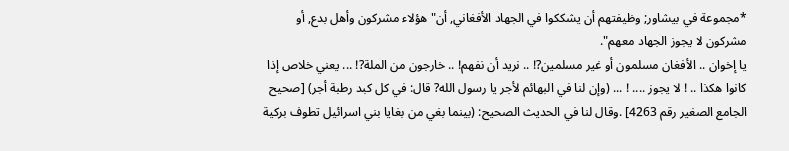*مجموعة في بيشاور; وظيفتهم أن يشككوا في الجهاد الأفغاني, أن"هؤلاء مشركون وأهل بدع, أو مشركون لا يجوز الجهاد معهم".
يا إخوان .. الأفغان مسلمون أو غير مسلمين?! .. نريد أن نفهم! .. خارجون من الملة?! ... يعني خلاص إذا كانوا هكذا .. ! لا يجوز .... ! ... (وإن لنا في البهائم لأجر يا رسول الله? قال: في كل كبد رطبة أجر) [صحيح الجامع الصغير رقم 4263] .وقال لنا في الحديث الصحيح: (بينما بغي من بغايا بني اسرائيل تطوف بركية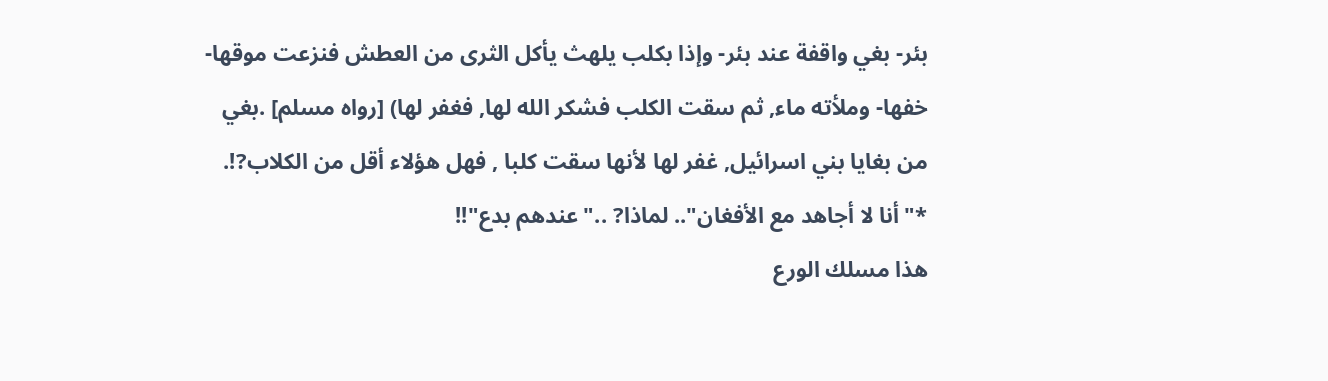بئر- بغي واقفة عند بئر- وإذا بكلب يلهث يأكل الثرى من العطش فنزعت موقها- خفها- وملأته ماء, ثم سقت الكلب فشكر الله لها, فغفر لها) [رواه مسلم] .بغي من بغايا بني اسرائيل, غفر لها لأنها سقت كلبا , فهل هؤلاء أقل من الكلاب?!.
*"أنا لا أجاهد مع الأفغان".. لماذا? .."عندهم بدع"!!
هذا مسلك الورع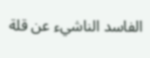الفاسد الناشيء عن قلة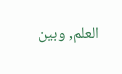العلم, وبين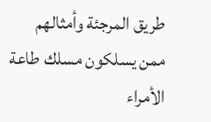طريق المرجئة وأمثالهم ممن يسلكون مسلك طاعة الأمراء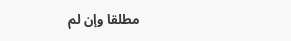مطلقا وإن لم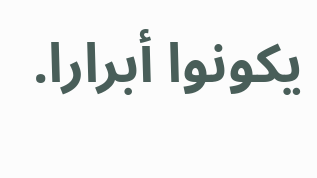يكونوا أبرارا.